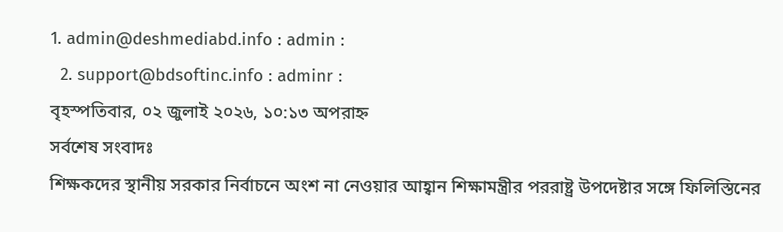1. admin@deshmediabd.info : admin :
  2. support@bdsoftinc.info : adminr :
বৃহস্পতিবার, ০২ জুলাই ২০২৬, ১০:১৩ অপরাহ্ন
সর্বশেষ সংবাদঃ
শিক্ষকদের স্থানীয় সরকার নির্বাচনে অংশ না নেওয়ার আহ্বান শিক্ষামন্ত্রীর পররাষ্ট্র উপদেষ্টার সঙ্গে ফিলিস্তিনের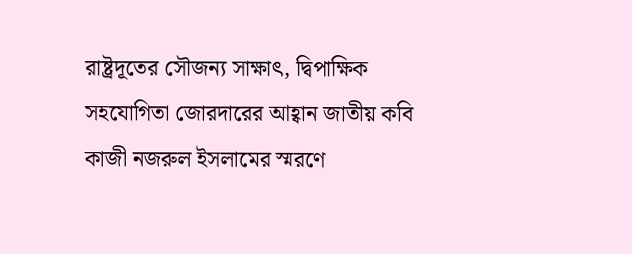রাষ্ট্রদূতের সৌজন্য সাক্ষাৎ, দ্বিপাক্ষিক সহযোগিতা জোরদারের আহ্বান জাতীয় কবি কাজী নজরুল ইসলামের স্মরণে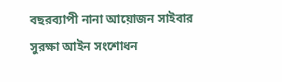বছরব্যাপী নানা আয়োজন সাইবার সুরক্ষা আইন সংশোধন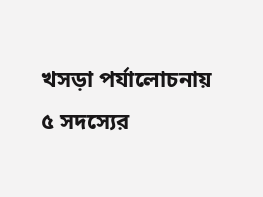খসড়া পর্যালোচনায় ৫ সদস্যের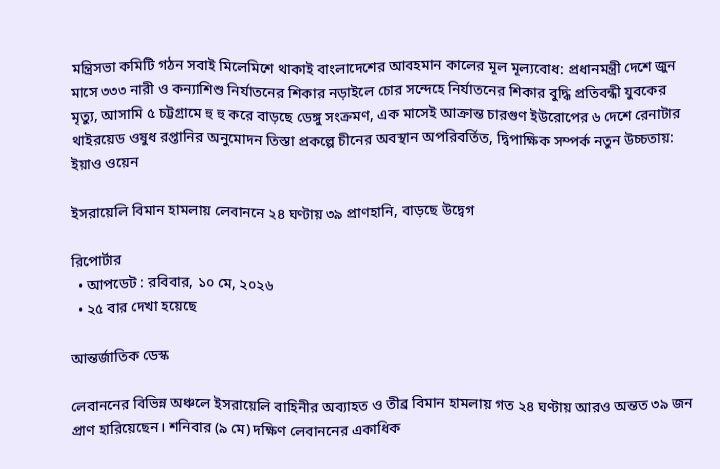মন্ত্রিসভা কমিটি গঠন সবাই মিলেমিশে থাকাই বাংলাদেশের আবহমান কালের মূল মূল্যবোধ: প্রধানমন্ত্রী দেশে জুন মাসে ৩৩৩ নারী ও কন্যাশিশু নির্যাতনের শিকার নড়াইলে চোর সন্দেহে নির্যাতনের শিকার বুদ্ধি প্রতিবন্ধী যুবকের মৃত্যু, আসামি ৫ চট্টগ্রামে হু হু করে বাড়ছে ডেঙ্গু সংক্রমণ, এক মাসেই আক্রান্ত চারগুণ ইউরোপের ৬ দেশে রেনাটার থাইরয়েড ওষুধ রপ্তানির অনুমোদন তিস্তা প্রকল্পে চীনের অবস্থান অপরিবর্তিত, দ্বিপাক্ষিক সম্পর্ক নতুন উচ্চতায়: ইয়াও ওয়েন

ইসরায়েলি বিমান হামলায় লেবাননে ২৪ ঘণ্টায় ৩৯ প্রাণহানি, বাড়ছে উদ্বেগ

রিপোর্টার
  • আপডেট : রবিবার, ১০ মে, ২০২৬
  • ২৫ বার দেখা হয়েছে

আন্তর্জাতিক ডেস্ক

লেবাননের বিভিন্ন অঞ্চলে ইসরায়েলি বাহিনীর অব্যাহত ও তীব্র বিমান হামলায় গত ২৪ ঘণ্টায় আরও অন্তত ৩৯ জন প্রাণ হারিয়েছেন। শনিবার (৯ মে) দক্ষিণ লেবাননের একাধিক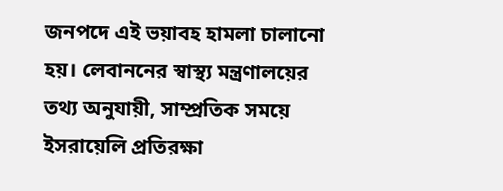জনপদে এই ভয়াবহ হামলা চালানো হয়। লেবাননের স্বাস্থ্য মন্ত্রণালয়ের তথ্য অনুযায়ী, সাম্প্রতিক সময়ে ইসরায়েলি প্রতিরক্ষা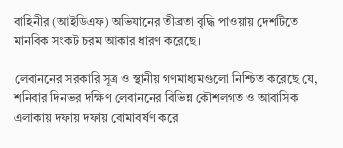বাহিনীর (আইডিএফ) অভিযানের তীব্রতা বৃদ্ধি পাওয়ায় দেশটিতে মানবিক সংকট চরম আকার ধারণ করেছে।

লেবাননের সরকারি সূত্র ও স্থানীয় গণমাধ্যমগুলো নিশ্চিত করেছে যে, শনিবার দিনভর দক্ষিণ লেবাননের বিভিন্ন কৌশলগত ও আবাসিক এলাকায় দফায় দফায় বোমাবর্ষণ করে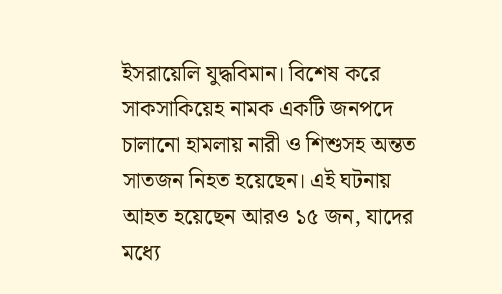ইসরায়েলি যুদ্ধবিমান। বিশেষ করে সাকসাকিয়েহ নামক একটি জনপদে চালানো হামলায় নারী ও শিশুসহ অন্তত সাতজন নিহত হয়েছেন। এই ঘটনায় আহত হয়েছেন আরও ১৫ জন, যাদের মধ্যে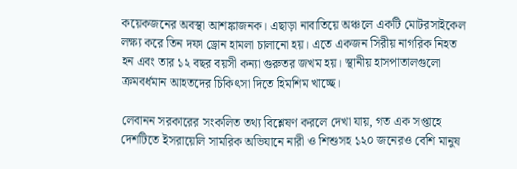কয়েকজনের অবস্থা আশঙ্কাজনক। এছাড়া নাবাতিয়ে অঞ্চলে একটি মোটরসাইকেল লক্ষ্য করে তিন দফা ড্রোন হামলা চালানো হয়। এতে একজন সিরীয় নাগরিক নিহত হন এবং তার ১২ বছর বয়সী কন্যা গুরুতর জখম হয়। স্থানীয় হাসপাতালগুলো ক্রমবর্ধমান আহতদের চিকিৎসা দিতে হিমশিম খাচ্ছে।

লেবানন সরকারের সংকলিত তথ্য বিশ্লেষণ করলে দেখা যায়, গত এক সপ্তাহে দেশটিতে ইসরায়েলি সামরিক অভিযানে নারী ও শিশুসহ ১২০ জনেরও বেশি মানুষ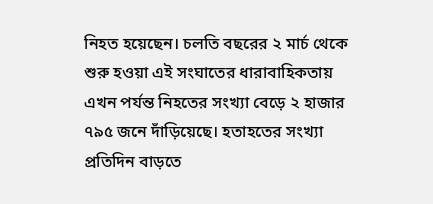নিহত হয়েছেন। চলতি বছরের ২ মার্চ থেকে শুরু হওয়া এই সংঘাতের ধারাবাহিকতায় এখন পর্যন্ত নিহতের সংখ্যা বেড়ে ২ হাজার ৭৯৫ জনে দাঁড়িয়েছে। হতাহতের সংখ্যা প্রতিদিন বাড়তে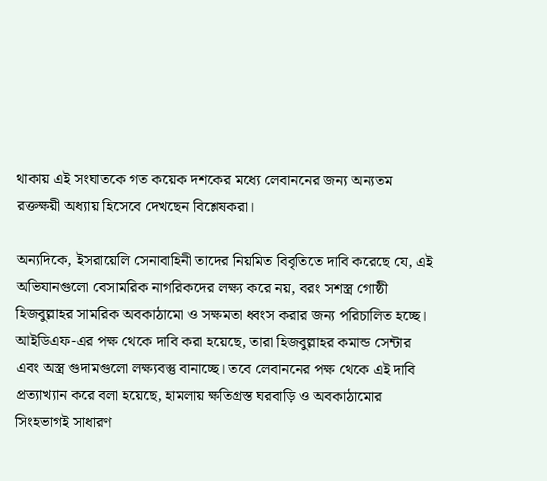থাকায় এই সংঘাতকে গত কয়েক দশকের মধ্যে লেবাননের জন্য অন্যতম রক্তক্ষয়ী অধ্যায় হিসেবে দেখছেন বিশ্লেষকরা।

অন্যদিকে, ইসরায়েলি সেনাবাহিনী তাদের নিয়মিত বিবৃতিতে দাবি করেছে যে, এই অভিযানগুলো বেসামরিক নাগরিকদের লক্ষ্য করে নয়, বরং সশস্ত্র গোষ্ঠী হিজবুল্লাহর সামরিক অবকাঠামো ও সক্ষমতা ধ্বংস করার জন্য পরিচালিত হচ্ছে। আইডিএফ-এর পক্ষ থেকে দাবি করা হয়েছে, তারা হিজবুল্লাহর কমান্ড সেন্টার এবং অস্ত্র গুদামগুলো লক্ষ্যবস্তু বানাচ্ছে। তবে লেবাননের পক্ষ থেকে এই দাবি প্রত্যাখ্যান করে বলা হয়েছে, হামলায় ক্ষতিগ্রস্ত ঘরবাড়ি ও অবকাঠামোর সিংহভাগই সাধারণ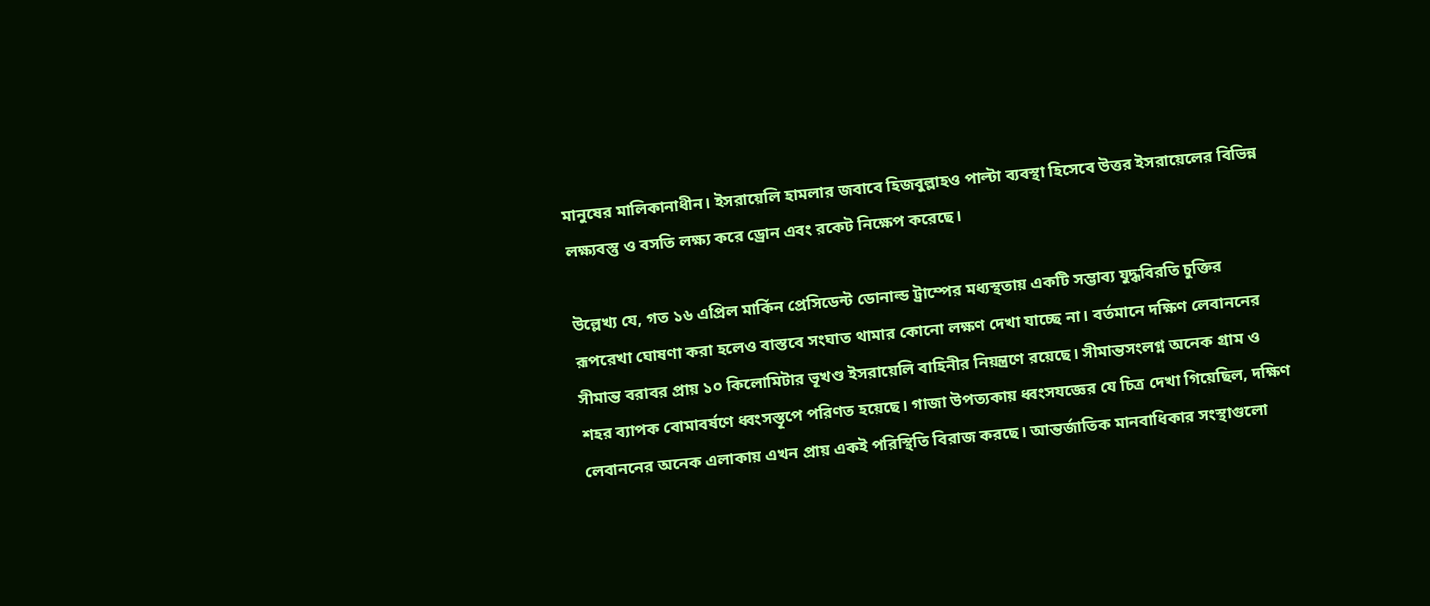মানুষের মালিকানাধীন। ইসরায়েলি হামলার জবাবে হিজবুল্লাহও পাল্টা ব্যবস্থা হিসেবে উত্তর ইসরায়েলের বিভিন্ন লক্ষ্যবস্তু ও বসতি লক্ষ্য করে ড্রোন এবং রকেট নিক্ষেপ করেছে।

উল্লেখ্য যে, গত ১৬ এপ্রিল মার্কিন প্রেসিডেন্ট ডোনাল্ড ট্রাম্পের মধ্যস্থতায় একটি সম্ভাব্য যুদ্ধবিরতি চুক্তির রূপরেখা ঘোষণা করা হলেও বাস্তবে সংঘাত থামার কোনো লক্ষণ দেখা যাচ্ছে না। বর্তমানে দক্ষিণ লেবাননের সীমান্ত বরাবর প্রায় ১০ কিলোমিটার ভূখণ্ড ইসরায়েলি বাহিনীর নিয়ন্ত্রণে রয়েছে। সীমান্তসংলগ্ন অনেক গ্রাম ও শহর ব্যাপক বোমাবর্ষণে ধ্বংসস্তূপে পরিণত হয়েছে। গাজা উপত্যকায় ধ্বংসযজ্ঞের যে চিত্র দেখা গিয়েছিল, দক্ষিণ লেবাননের অনেক এলাকায় এখন প্রায় একই পরিস্থিতি বিরাজ করছে। আন্তর্জাতিক মানবাধিকার সংস্থাগুলো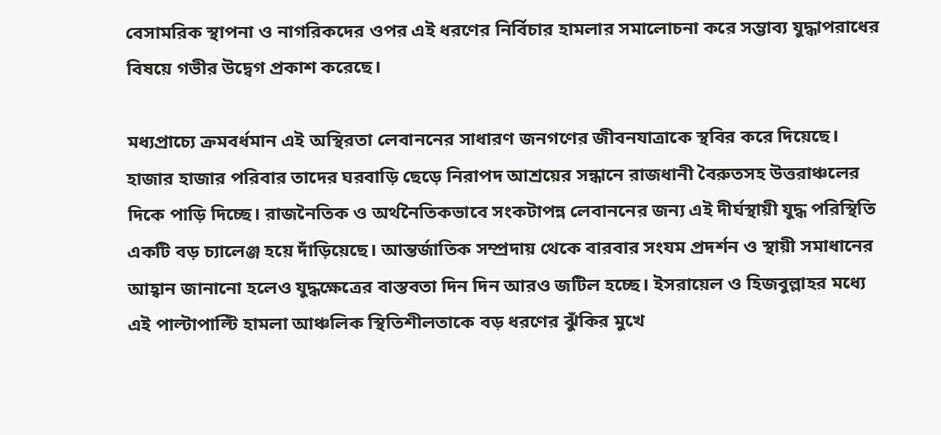বেসামরিক স্থাপনা ও নাগরিকদের ওপর এই ধরণের নির্বিচার হামলার সমালোচনা করে সম্ভাব্য যুদ্ধাপরাধের বিষয়ে গভীর উদ্বেগ প্রকাশ করেছে।

মধ্যপ্রাচ্যে ক্রমবর্ধমান এই অস্থিরতা লেবাননের সাধারণ জনগণের জীবনযাত্রাকে স্থবির করে দিয়েছে। হাজার হাজার পরিবার তাদের ঘরবাড়ি ছেড়ে নিরাপদ আশ্রয়ের সন্ধানে রাজধানী বৈরুতসহ উত্তরাঞ্চলের দিকে পাড়ি দিচ্ছে। রাজনৈতিক ও অর্থনৈতিকভাবে সংকটাপন্ন লেবাননের জন্য এই দীর্ঘস্থায়ী যুদ্ধ পরিস্থিতি একটি বড় চ্যালেঞ্জ হয়ে দাঁড়িয়েছে। আন্তর্জাতিক সম্প্রদায় থেকে বারবার সংযম প্রদর্শন ও স্থায়ী সমাধানের আহ্বান জানানো হলেও যুদ্ধক্ষেত্রের বাস্তবতা দিন দিন আরও জটিল হচ্ছে। ইসরায়েল ও হিজবুল্লাহর মধ্যে এই পাল্টাপাল্টি হামলা আঞ্চলিক স্থিতিশীলতাকে বড় ধরণের ঝুঁকির মুখে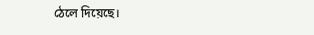ঠেলে দিয়েছে।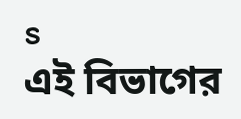s
এই বিভাগের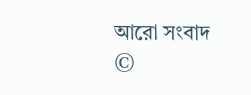আরো সংবাদ
©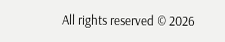All rights reserved © 2026